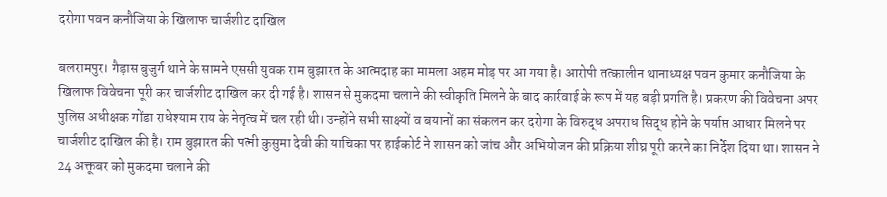दरोगा पवन कनौजिया के खिलाफ चार्जशीट दाखिल

बलरामपुर। गैड़ास बुजुर्ग थाने के सामने एससी युवक राम बुझारत के आत्मदाह का मामला अहम मोड़ पर आ गया है। आरोपी तत्कालीन थानाध्यक्ष पवन कुमार कनौजिया के खिलाफ विवेचना पूरी कर चार्जशीट दाखिल कर दी गई है। शासन से मुकदमा चलाने की स्वीकृति मिलने के बाद कार्रवाई के रूप में यह बड़ी प्रगति है। प्रकरण की विवेचना अपर पुलिस अधीक्षक गोंडा राधेश्याम राय के नेतृत्व में चल रही थी। उन्होंने सभी साक्ष्यों व बयानों का संकलन कर दरोगा के विरुद्ध अपराध सिद्ध होने के पर्याप्त आधार मिलने पर चार्जशीट दाखिल की है। राम बुझारत की पत्नी कुसुमा देवी की याचिका पर हाईकोर्ट ने शासन को जांच और अभियोजन की प्रक्रिया शीघ्र पूरी करने का निर्देश दिया था। शासन ने 24 अक्तूबर को मुकदमा चलाने की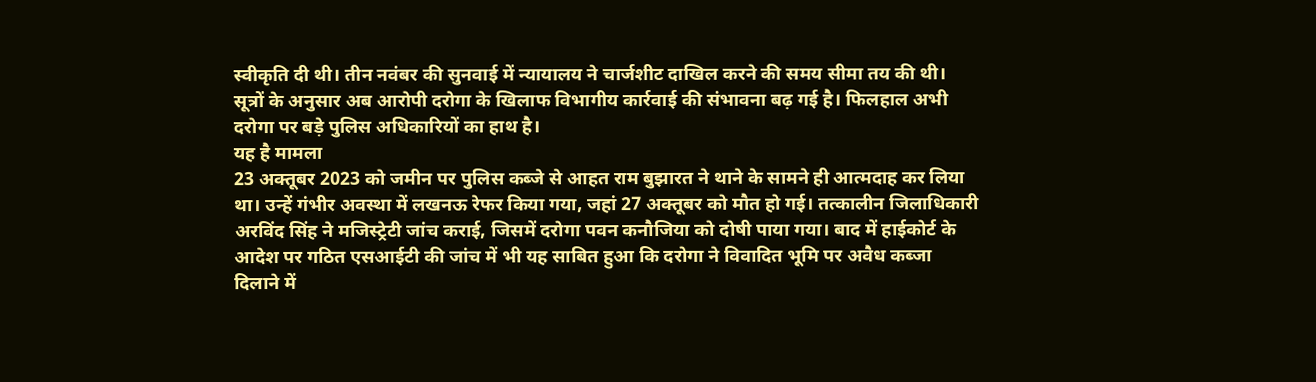स्वीकृति दी थी। तीन नवंबर की सुनवाई में न्यायालय ने चार्जशीट दाखिल करने की समय सीमा तय की थी। सूत्रों के अनुसार अब आरोपी दरोगा के खिलाफ विभागीय कार्रवाई की संभावना बढ़ गई है। फिलहाल अभी दरोगा पर बड़े पुलिस अधिकारियों का हाथ है।
यह है मामला
23 अक्तूबर 2023 को जमीन पर पुलिस कब्जे से आहत राम बुझारत ने थाने के सामने ही आत्मदाह कर लिया था। उन्हें गंभीर अवस्था में लखनऊ रेफर किया गया, जहां 27 अक्तूबर को मौत हो गई। तत्कालीन जिलाधिकारी अरविंद सिंह ने मजिस्ट्रेटी जांच कराई, जिसमें दरोगा पवन कनौजिया को दोषी पाया गया। बाद में हाईकोर्ट के आदेश पर गठित एसआईटी की जांच में भी यह साबित हुआ कि दरोगा ने विवादित भूमि पर अवैध कब्जा दिलाने में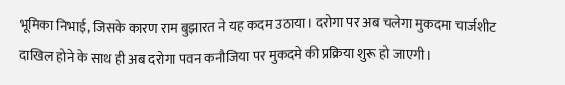भूमिका निभाई, जिसके कारण राम बुझारत ने यह कदम उठाया। दरोगा पर अब चलेगा मुकदमा चार्जशीट दाखिल होने के साथ ही अब दरोगा पवन कनौजिया पर मुकदमे की प्रक्रिया शुरू हो जाएगी।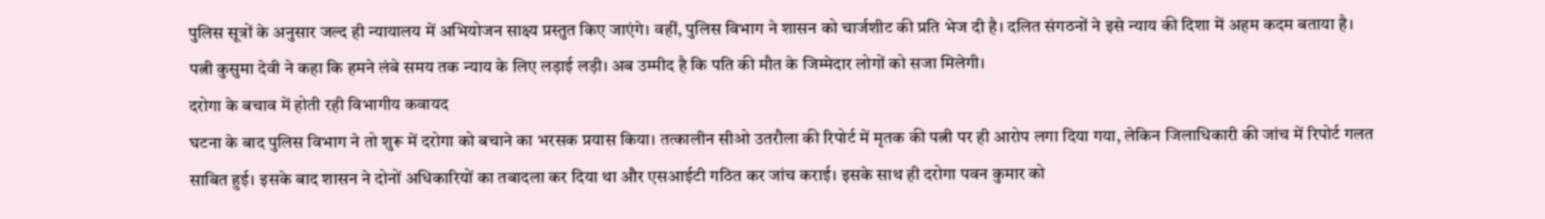पुलिस सूत्रों के अनुसार जल्द ही न्यायालय में अभियोजन साक्ष्य प्रस्तुत किए जाएंगे। वहीं, पुलिस विभाग ने शासन को चार्जशीट की प्रति भेज दी है। दलित संगठनों ने इसे न्याय की दिशा में अहम कदम बताया है। पत्नी कुसुमा देवी ने कहा कि हमने लंबे समय तक न्याय के लिए लड़ाई लड़ी। अब उम्मीद है कि पति की मौत के जिम्मेदार लोगों को सजा मिलेगी।
दरोगा के बचाव में होती रही विभागीय कवायद
घटना के बाद पुलिस विभाग ने तो शुरू में दरोगा को बचाने का भरसक प्रयास किया। तत्कालीन सीओ उतरौला की रिपोर्ट में मृतक की पत्नी पर ही आरोप लगा दिया गया, लेकिन जिलाधिकारी की जांच में रिपोर्ट गलत साबित हुई। इसके बाद शासन ने दोनों अधिकारियों का तबादला कर दिया था और एसआईटी गठित कर जांच कराई। इसके साथ ही दरोगा पवन कुमार को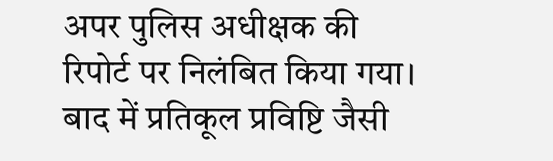अपर पुलिस अधीक्षक की रिपोर्ट पर निलंबित किया गया। बाद में प्रतिकूल प्रविष्टि जैसी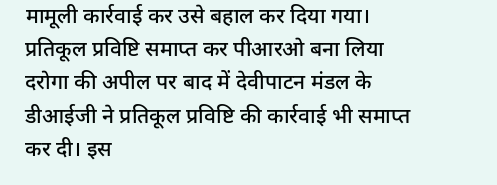मामूली कार्रवाई कर उसे बहाल कर दिया गया। प्रतिकूल प्रविष्टि समाप्त कर पीआरओ बना लिया दरोगा की अपील पर बाद में देवीपाटन मंडल के डीआईजी ने प्रतिकूल प्रविष्टि की कार्रवाई भी समाप्त कर दी। इस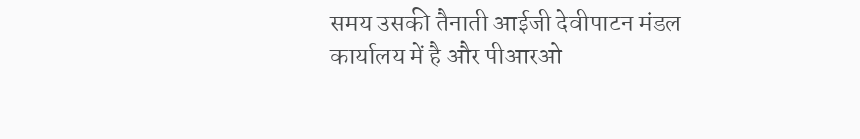समय उसकी तैनाती आईजी देवीपाटन मंडल कार्यालय में है और पीआरओ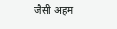जैसी अहम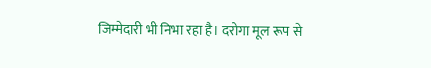जिम्मेदारी भी निभा रहा है। दरोगा मूल रूप से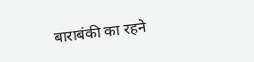बाराबंकी का रहने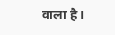वाला है।